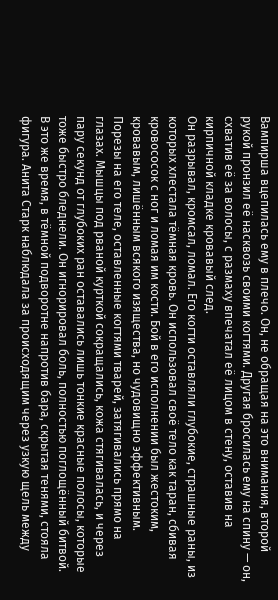Вампирша вцепилась ему в плечо. Он, не обращая на это внимания, второй рукой пронзил её насквозь своими когтями. Другая бросилась ему на спину — он, схватив её за волосы, с размаху впечатал её лицом в стену, оставив на кирпичной кладке кровавый след.
Он разрывал, кромсал, ломал. Его когти оставляли глубокие, страшные раны, из которых хлестала тёмная кровь. Он использовал своё тело как таран, сбивая кровососок с ног и ломая им кости. Бой в его исполнении был жестоким, кровавым, лишённым всякого изящества, но чудовищно эффективным.
Порезы на его теле, оставленные когтями тварей, затягивались прямо на глазах. Мышцы под рваной курткой сокращались, кожа стягивалась, и через пару секунд от глубоких ран оставались лишь тонкие красные полосы, которые тоже быстро бледнели. Он игнорировал боль, полностью поглощённый битвой.
В это же время, в тёмной подворотне напротив бара, скрытая тенями, стояла фигура. Анита Старк наблюдала за происходящим через узкую щель между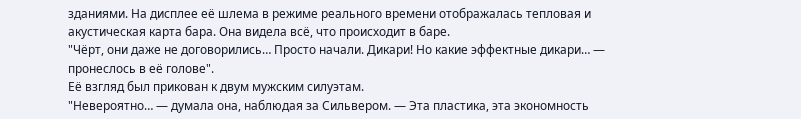зданиями. На дисплее её шлема в режиме реального времени отображалась тепловая и акустическая карта бара. Она видела всё, что происходит в баре.
"Чёрт, они даже не договорились… Просто начали. Дикари! Но какие эффектные дикари… — пронеслось в её голове".
Её взгляд был прикован к двум мужским силуэтам.
"Невероятно… — думала она, наблюдая за Сильвером. — Эта пластика, эта экономность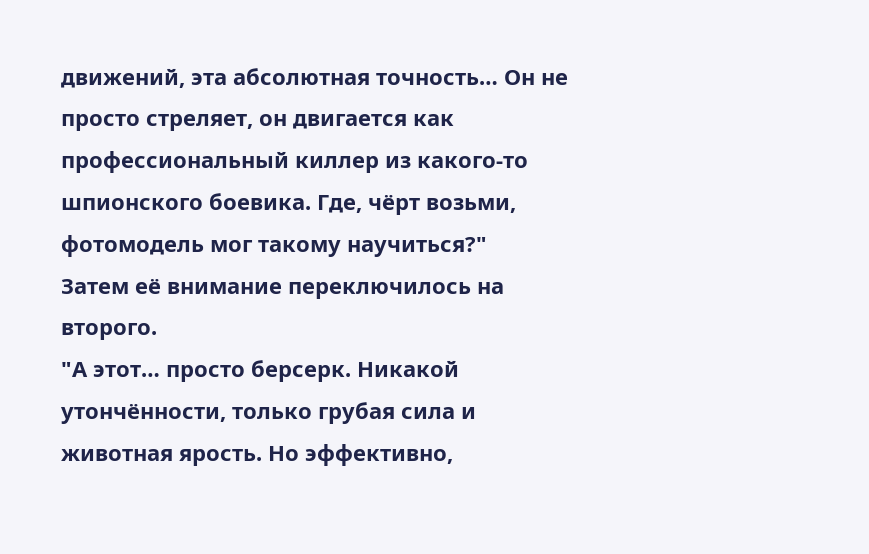движений, эта абсолютная точность… Он не просто стреляет, он двигается как профессиональный киллер из какого-то шпионского боевика. Где, чёрт возьми, фотомодель мог такому научиться?"
Затем её внимание переключилось на второго.
"А этот… просто берсерк. Никакой утончённости, только грубая сила и животная ярость. Но эффективно,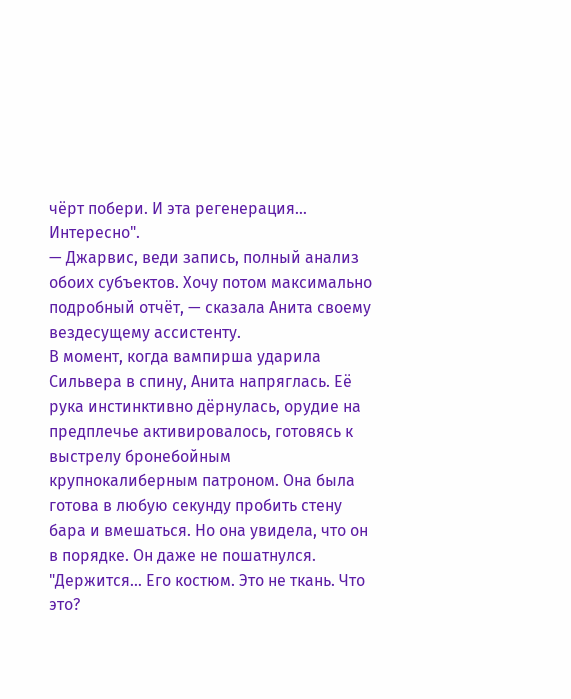чёрт побери. И эта регенерация… Интересно".
— Джарвис, веди запись, полный анализ обоих субъектов. Хочу потом максимально подробный отчёт, — сказала Анита своему вездесущему ассистенту.
В момент, когда вампирша ударила Сильвера в спину, Анита напряглась. Её рука инстинктивно дёрнулась, орудие на предплечье активировалось, готовясь к выстрелу бронебойным крупнокалиберным патроном. Она была готова в любую секунду пробить стену бара и вмешаться. Но она увидела, что он в порядке. Он даже не пошатнулся.
"Держится… Его костюм. Это не ткань. Что это?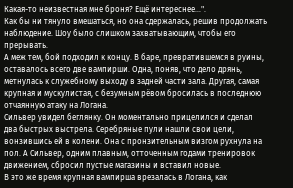Какая-то неизвестная мне броня? Ещё интереснее…".
Как бы ни тянуло вмешаться, но она сдержалась, решив продолжать наблюдение. Шоу было слишком захватывающим, чтобы его прерывать.
А меж тем, бой подходил к концу. В баре, превратившемся в руины, оставалось всего две вампирши. Одна, поняв, что дело дрянь, метнулась к служебному выходу в задней части зала. Другая, самая крупная и мускулистая, с безумным рёвом бросилась в последнюю отчаянную атаку на Логана.
Сильвер увидел беглянку. Он моментально прицелился и сделал два быстрых выстрела. Серебряные пули нашли свои цели, вонзившись ей в колени. Она с пронзительным визгом рухнула на пол. А Сильвер, одним плавным, отточенным годами тренировок движением, сбросил пустые магазины и вставил новые.
В это же время крупная вампирша врезалась в Логана, как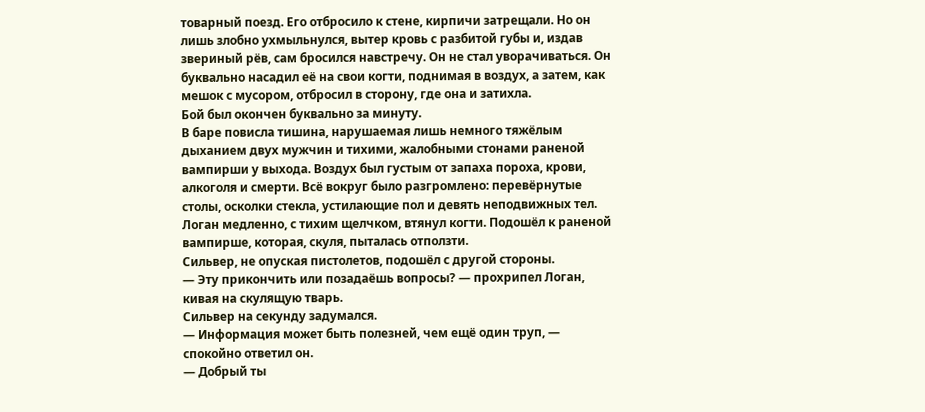товарный поезд. Его отбросило к стене, кирпичи затрещали. Но он лишь злобно ухмыльнулся, вытер кровь с разбитой губы и, издав звериный рёв, сам бросился навстречу. Он не стал уворачиваться. Он буквально насадил её на свои когти, поднимая в воздух, а затем, как мешок с мусором, отбросил в сторону, где она и затихла.
Бой был окончен буквально за минуту.
В баре повисла тишина, нарушаемая лишь немного тяжёлым дыханием двух мужчин и тихими, жалобными стонами раненой вампирши у выхода. Воздух был густым от запаха пороха, крови, алкоголя и смерти. Всё вокруг было разгромлено: перевёрнутые столы, осколки стекла, устилающие пол и девять неподвижных тел.
Логан медленно, с тихим щелчком, втянул когти. Подошёл к раненой вампирше, которая, скуля, пыталась отползти.
Сильвер, не опуская пистолетов, подошёл с другой стороны.
— Эту прикончить или позадаёшь вопросы? — прохрипел Логан, кивая на скулящую тварь.
Сильвер на секунду задумался.
— Информация может быть полезней, чем ещё один труп, — спокойно ответил он.
— Добрый ты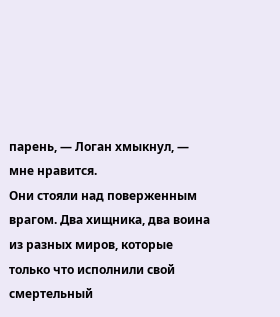парень, — Логан хмыкнул, — мне нравится.
Они стояли над поверженным врагом. Два хищника, два воина из разных миров, которые только что исполнили свой смертельный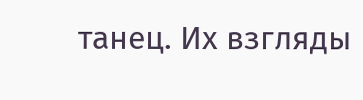танец. Их взгляды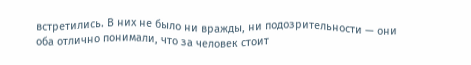встретились. В них не было ни вражды, ни подозрительности — они оба отлично понимали, что за человек стоит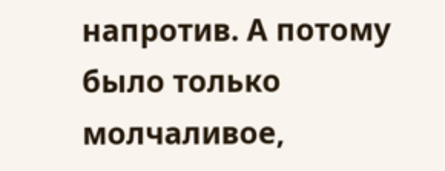напротив. А потому было только молчаливое,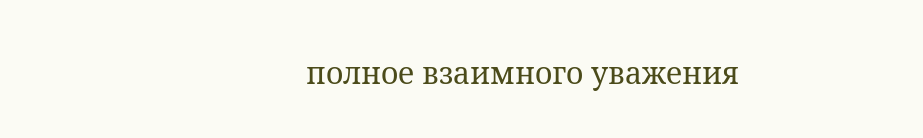полное взаимного уважения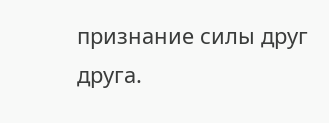признание силы друг друга.